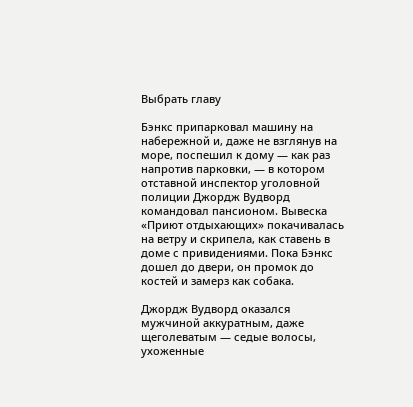Выбрать главу

Бэнкс припарковал машину на набережной и, даже не взглянув на море, поспешил к дому — как раз напротив парковки, — в котором отставной инспектор уголовной полиции Джордж Вудворд командовал пансионом. Вывеска «Приют отдыхающих» покачивалась на ветру и скрипела, как ставень в доме с привидениями. Пока Бэнкс дошел до двери, он промок до костей и замерз как собака.

Джордж Вудворд оказался мужчиной аккуратным, даже щеголеватым — седые волосы, ухоженные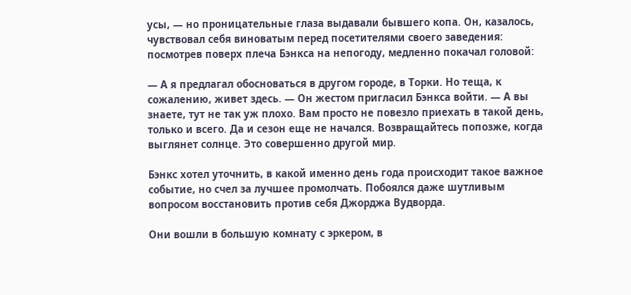усы, — но проницательные глаза выдавали бывшего копа. Он, казалось, чувствовал себя виноватым перед посетителями своего заведения: посмотрев поверх плеча Бэнкса на непогоду, медленно покачал головой:

— А я предлагал обосноваться в другом городе, в Торки. Но теща, к сожалению, живет здесь. — Он жестом пригласил Бэнкса войти. — А вы знаете, тут не так уж плохо. Вам просто не повезло приехать в такой день, только и всего. Да и сезон еще не начался. Возвращайтесь попозже, когда выглянет солнце. Это совершенно другой мир.

Бэнкс хотел уточнить, в какой именно день года происходит такое важное событие, но счел за лучшее промолчать. Побоялся даже шутливым вопросом восстановить против себя Джорджа Вудворда.

Они вошли в большую комнату с эркером, в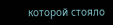которой стояло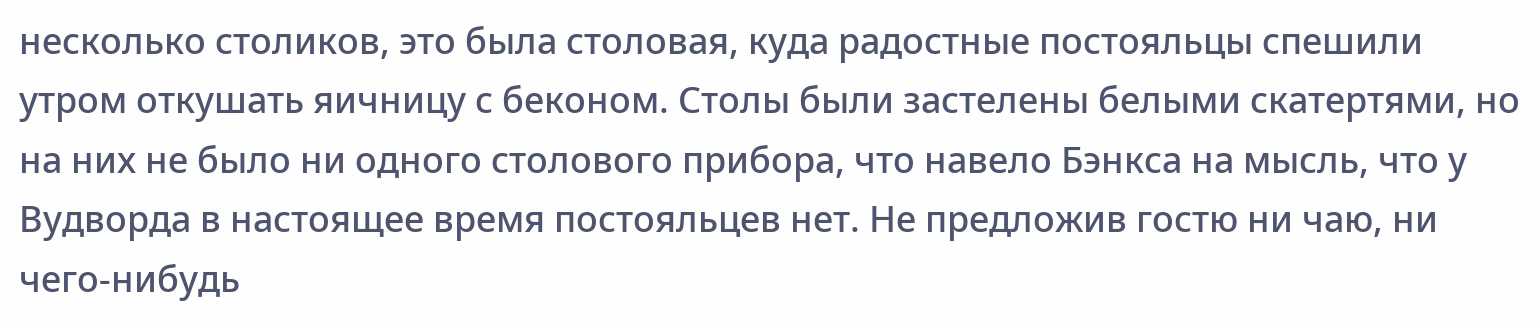несколько столиков, это была столовая, куда радостные постояльцы спешили утром откушать яичницу с беконом. Столы были застелены белыми скатертями, но на них не было ни одного столового прибора, что навело Бэнкса на мысль, что у Вудворда в настоящее время постояльцев нет. Не предложив гостю ни чаю, ни чего-нибудь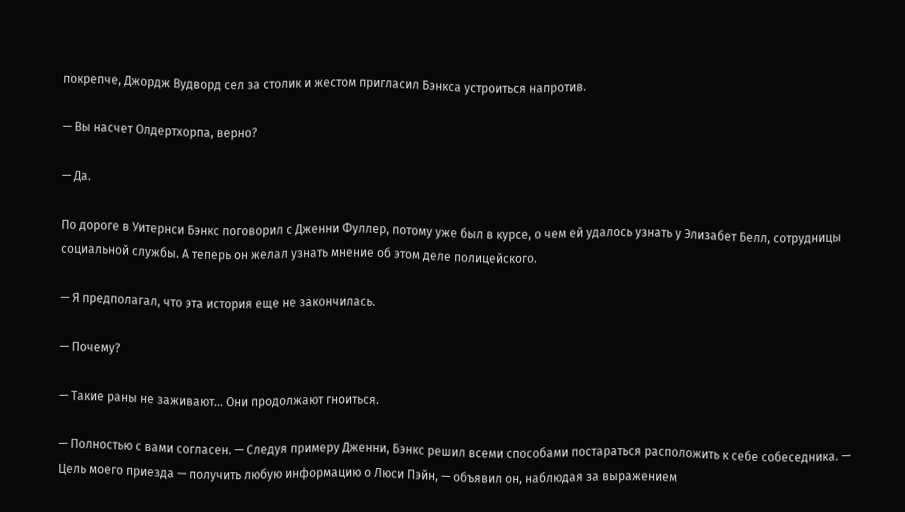покрепче, Джордж Вудворд сел за столик и жестом пригласил Бэнкса устроиться напротив.

— Вы насчет Олдертхорпа, верно?

— Да.

По дороге в Уитернси Бэнкс поговорил с Дженни Фуллер, потому уже был в курсе, о чем ей удалось узнать у Элизабет Белл, сотрудницы социальной службы. А теперь он желал узнать мнение об этом деле полицейского.

— Я предполагал, что эта история еще не закончилась.

— Почему?

— Такие раны не заживают… Они продолжают гноиться.

— Полностью с вами согласен. — Следуя примеру Дженни, Бэнкс решил всеми способами постараться расположить к себе собеседника. — Цель моего приезда — получить любую информацию о Люси Пэйн, — объявил он, наблюдая за выражением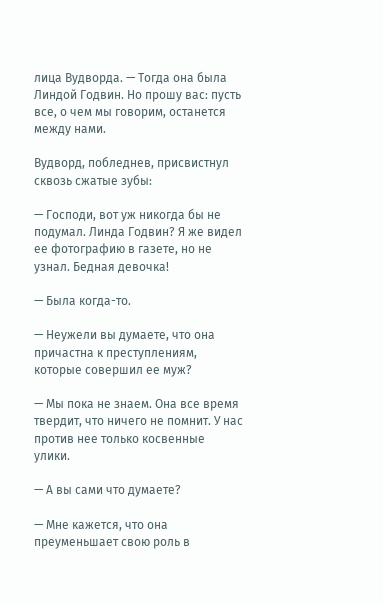лица Вудворда. — Тогда она была Линдой Годвин. Но прошу вас: пусть все, о чем мы говорим, останется между нами.

Вудворд, побледнев, присвистнул сквозь сжатые зубы:

— Господи, вот уж никогда бы не подумал. Линда Годвин? Я же видел ее фотографию в газете, но не узнал. Бедная девочка!

— Была когда-то.

— Неужели вы думаете, что она причастна к преступлениям, которые совершил ее муж?

— Мы пока не знаем. Она все время твердит, что ничего не помнит. У нас против нее только косвенные улики.

— А вы сами что думаете?

— Мне кажется, что она преуменьшает свою роль в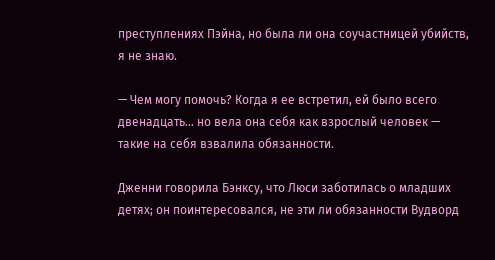преступлениях Пэйна, но была ли она соучастницей убийств, я не знаю.

— Чем могу помочь? Когда я ее встретил, ей было всего двенадцать… но вела она себя как взрослый человек — такие на себя взвалила обязанности.

Дженни говорила Бэнксу, что Люси заботилась о младших детях; он поинтересовался, не эти ли обязанности Вудворд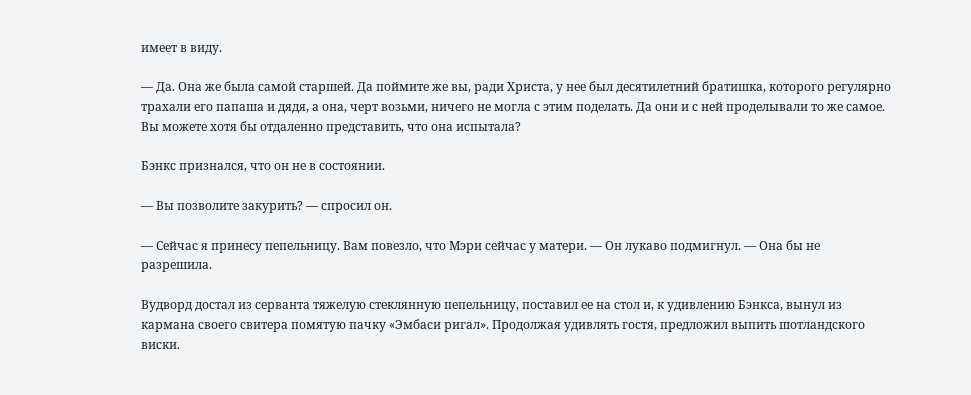имеет в виду.

— Да. Она же была самой старшей. Да поймите же вы, ради Христа, у нее был десятилетний братишка, которого регулярно трахали его папаша и дядя, а она, черт возьми, ничего не могла с этим поделать. Да они и с ней проделывали то же самое. Вы можете хотя бы отдаленно представить, что она испытала?

Бэнкс признался, что он не в состоянии.

— Вы позволите закурить? — спросил он.

— Сейчас я принесу пепельницу. Вам повезло, что Мэри сейчас у матери. — Он лукаво подмигнул. — Она бы не разрешила.

Вудворд достал из серванта тяжелую стеклянную пепельницу, поставил ее на стол и, к удивлению Бэнкса, вынул из кармана своего свитера помятую пачку «Эмбаси ригал». Продолжая удивлять гостя, предложил выпить шотландского виски.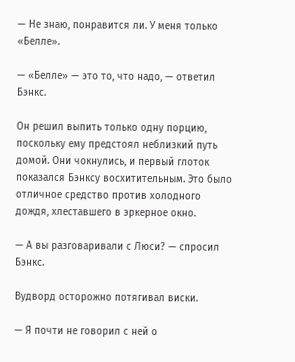— Не знаю, понравится ли. У меня только «Белле».

— «Белле» — это то, что надо, — ответил Бэнкс.

Он решил выпить только одну порцию, поскольку ему предстоял неблизкий путь домой. Они чокнулись, и первый глоток показался Бэнксу восхитительным. Это было отличное средство против холодного дождя, хлеставшего в эркерное окно.

— А вы разговаривали с Люси? — спросил Бэнкс.

Вудворд осторожно потягивал виски.

— Я почти не говорил с ней о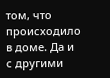том, что происходило в доме. Да и с другими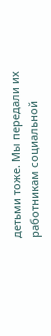детьми тоже. Мы передали их работникам социальной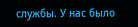службы. У нас было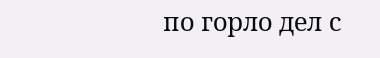по горло дел с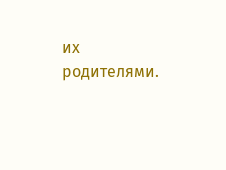их родителями.